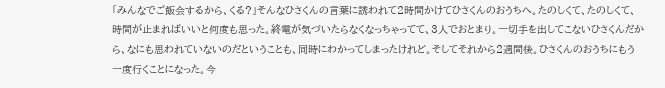「みんなでご飯会するから、くる?」そんなひさくんの言葉に誘われて2時間かけてひさくんのおうちへ。たのしくて、たのしくて、時間が止まればいいと何度も思った。終電が気づいたらなくなっちゃってて、3人でおとまり。一切手を出してこないひさくんだから、なにも思われていないのだということも、同時にわかってしまったけれど。そしてそれから2週間後。ひさくんのおうちにもう一度行くことになった。今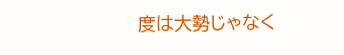度は大勢じゃなく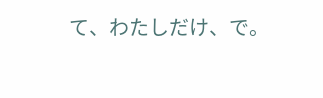て、わたしだけ、で。